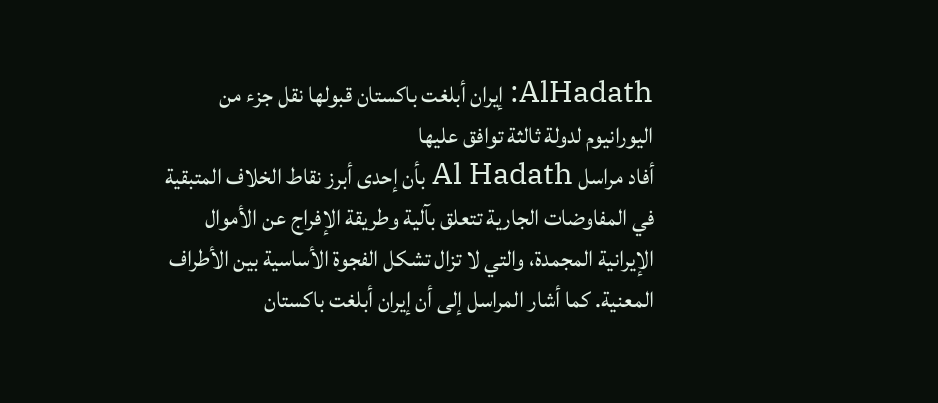AlHadath: إيران أبلغت باكستان قبولها نقل جزء من اليورانيوم لدولة ثالثة توافق عليها
أفاد مراسل Al Hadath بأن إحدى أبرز نقاط الخلاف المتبقية في المفاوضات الجارية تتعلق بآلية وطريقة الإفراج عن الأموال الإيرانية المجمدة، والتي لا تزال تشكل الفجوة الأساسية بين الأطراف المعنية. كما أشار المراسل إلى أن إيران أبلغت باكستان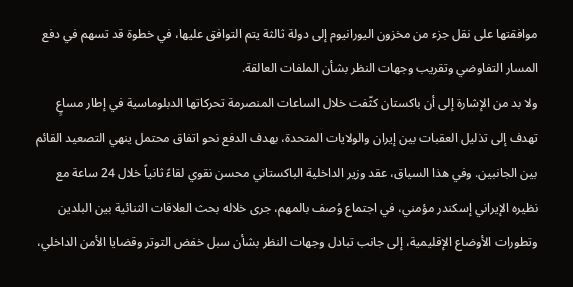موافقتها على نقل جزء من مخزون اليورانيوم إلى دولة ثالثة يتم التوافق عليها، في خطوة قد تسهم في دفع المسار التفاوضي وتقريب وجهات النظر بشأن الملفات العالقة.
ولا بد من الإشارة إلى أن باكستان كثّفت خلال الساعات المنصرمة تحركاتها الدبلوماسية في إطار مساعٍ تهدف إلى تذليل العقبات بين إيران والولايات المتحدة، بهدف الدفع نحو اتفاق محتمل ينهي التصعيد القائم بين الجانبين. وفي هذا السياق، عقد وزير الداخلية الباكستاني محسن نقوي لقاءً ثانياً خلال 24 ساعة مع نظيره الإيراني إسكندر مؤمني، في اجتماع وُصف بالمهم، جرى خلاله بحث العلاقات الثنائية بين البلدين وتطورات الأوضاع الإقليمية، إلى جانب تبادل وجهات النظر بشأن سبل خفض التوتر وقضايا الأمن الداخلي،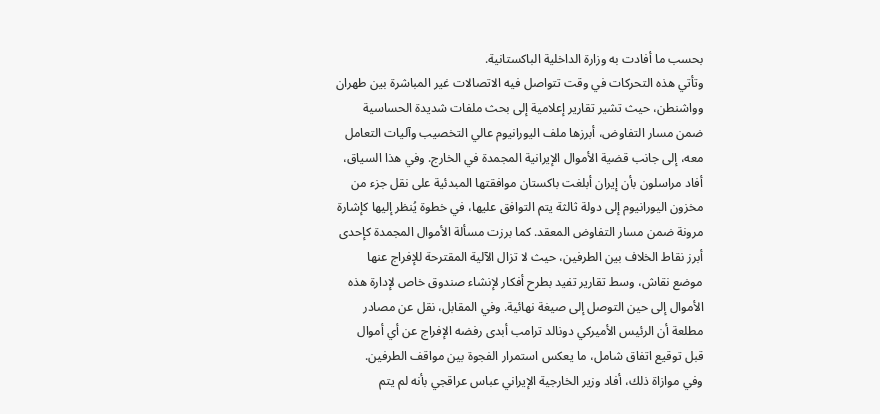بحسب ما أفادت به وزارة الداخلية الباكستانية.
وتأتي هذه التحركات في وقت تتواصل فيه الاتصالات غير المباشرة بين طهران وواشنطن، حيث تشير تقارير إعلامية إلى بحث ملفات شديدة الحساسية ضمن مسار التفاوض، أبرزها ملف اليورانيوم عالي التخصيب وآليات التعامل معه، إلى جانب قضية الأموال الإيرانية المجمدة في الخارج. وفي هذا السياق، أفاد مراسلون بأن إيران أبلغت باكستان موافقتها المبدئية على نقل جزء من مخزون اليورانيوم إلى دولة ثالثة يتم التوافق عليها، في خطوة يُنظر إليها كإشارة مرونة ضمن مسار التفاوض المعقد. كما برزت مسألة الأموال المجمدة كإحدى أبرز نقاط الخلاف بين الطرفين، حيث لا تزال الآلية المقترحة للإفراج عنها موضع نقاش، وسط تقارير تفيد بطرح أفكار لإنشاء صندوق خاص لإدارة هذه الأموال إلى حين التوصل إلى صيغة نهائية. وفي المقابل، نقل عن مصادر مطلعة أن الرئيس الأميركي دونالد ترامب أبدى رفضه الإفراج عن أي أموال قبل توقيع اتفاق شامل، ما يعكس استمرار الفجوة بين مواقف الطرفين.
وفي موازاة ذلك، أفاد وزير الخارجية الإيراني عباس عراقجي بأنه لم يتم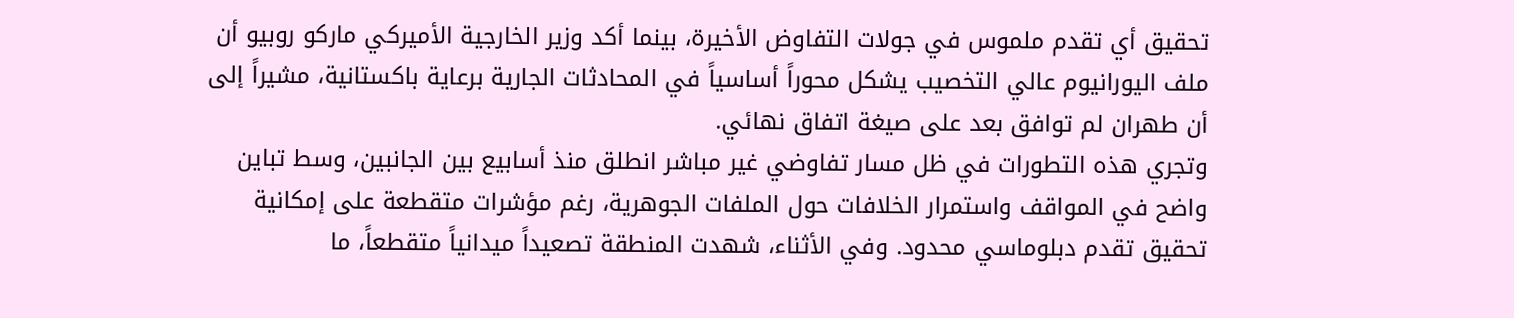تحقيق أي تقدم ملموس في جولات التفاوض الأخيرة، بينما أكد وزير الخارجية الأميركي ماركو روبيو أن ملف اليورانيوم عالي التخصيب يشكل محوراً أساسياً في المحادثات الجارية برعاية باكستانية، مشيراً إلى أن طهران لم توافق بعد على صيغة اتفاق نهائي.
وتجري هذه التطورات في ظل مسار تفاوضي غير مباشر انطلق منذ أسابيع بين الجانبين، وسط تباين واضح في المواقف واستمرار الخلافات حول الملفات الجوهرية، رغم مؤشرات متقطعة على إمكانية تحقيق تقدم دبلوماسي محدود. وفي الأثناء، شهدت المنطقة تصعيداً ميدانياً متقطعاً، ما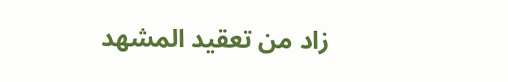زاد من تعقيد المشهد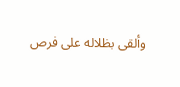وألقى بظلاله على فرص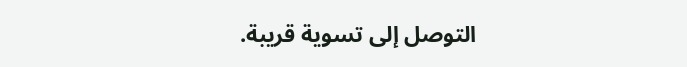التوصل إلى تسوية قريبة.